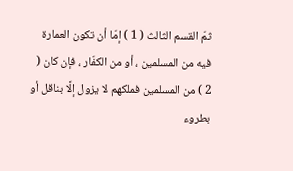ثمّ القسم الثالث ( 1 ) إمّا أن تكون العمارة فيه من المسلمين ، أو من الكفّار ، فإن كان ( 2 ) من المسلمين فملكهم لا يزول إلَّا بناقل أو بطروء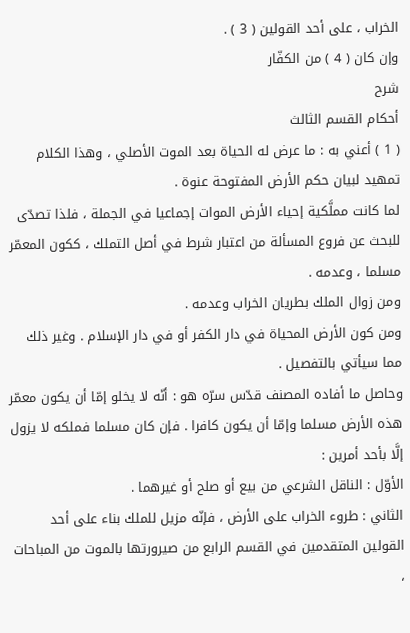الخراب ، على أحد القولين ( 3 ) .
وإن كان ( 4 ) من الكفّار
شرح
أحكام القسم الثالث
( 1 ) أعني به : ما عرض له الحياة بعد الموت الأصلي ، وهذا الكلام تمهيد لبيان حكم الأرض المفتوحة عنوة .
لما كانت مملَّكية إحياء الأرض الموات إجماعيا في الجملة ، فلذا تصدّى للبحث عن فروع المسألة من اعتبار شرط في أصل التملك ، ككون المعمّر مسلما ، وعدمه .
ومن زوال الملك بطريان الخراب وعدمه .
ومن كون الأرض المحياة في دار الكفر أو في دار الإسلام . وغير ذلك مما سيأتي بالتفصيل .
وحاصل ما أفاده المصنف قدّس سرّه هو : أنّه لا يخلو إمّا أن يكون معمّر هذه الأرض مسلما وإمّا أن يكون كافرا . فإن كان مسلما فملكه لا يزول إلَّا بأحد أمرين :
الأوّل : الناقل الشرعي من بيع أو صلح أو غيرهما .
الثاني : طروء الخراب على الأرض ، فإنّه مزيل للملك بناء على أحد القولين المتقدمين في القسم الرابع من صيرورتها بالموت من المباحات ،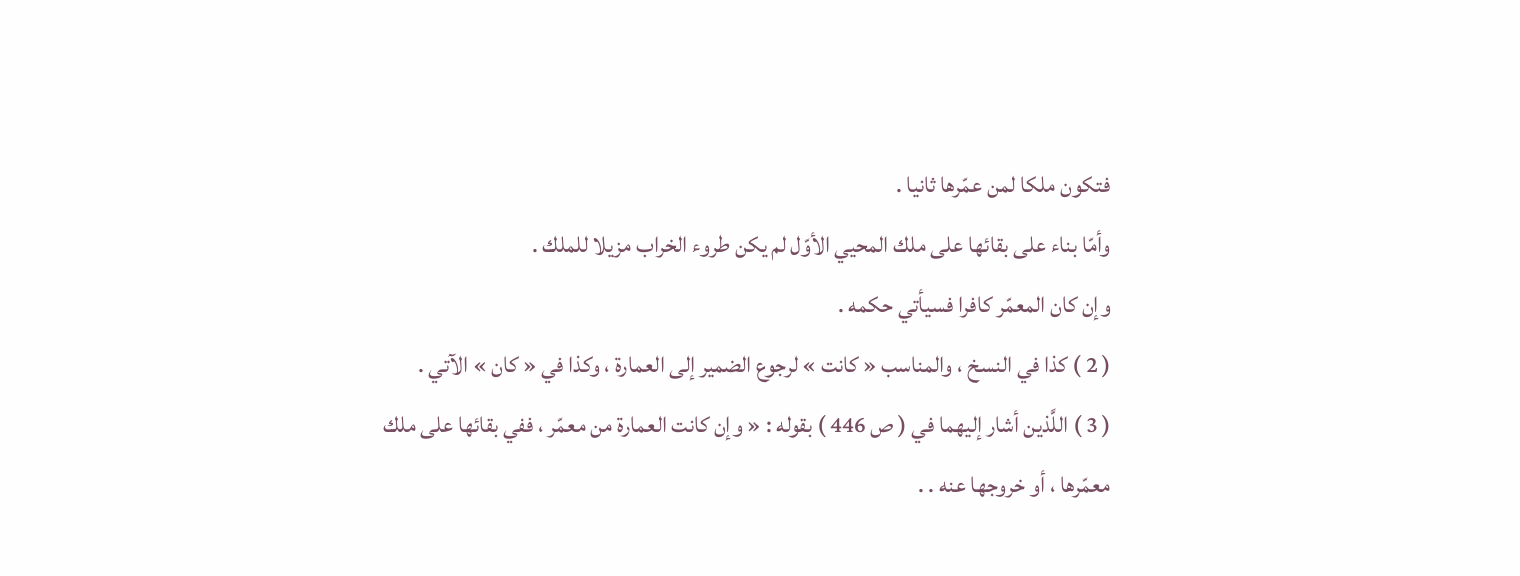فتكون ملكا لمن عمّرها ثانيا .
وأمّا بناء على بقائها على ملك المحيي الأوّل لم يكن طروء الخراب مزيلا للملك .
وإن كان المعمّر كافرا فسيأتي حكمه .
( 2 ) كذا في النسخ ، والمناسب « كانت » لرجوع الضمير إلى العمارة ، وكذا في « كان » الآتي .
( 3 ) اللَّذين أشار إليهما في ( ص 446 ) بقوله : « وإن كانت العمارة من معمّر ، ففي بقائها على ملك معمّرها ، أو خروجها عنه . .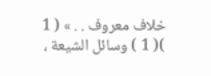خلاف معروف . . » ( 1 )( 1 ) وسائل الشيعة ،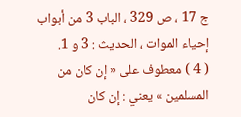ج 17 ، ص 329 ، الباب 3 من أبواب إحياء الموات ، الحديث : 3 و 1.
( 4 ) معطوف على « إن كان من المسلمين » يعني : إن كان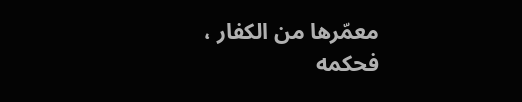معمّرها من الكفار ، فحكمه